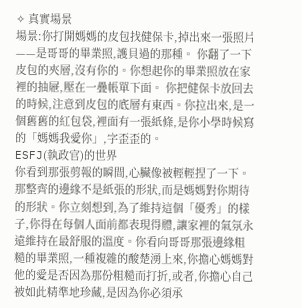✧ 真實場景
場景:你打開媽媽的皮包找健保卡,掉出來一張照片——是哥哥的畢業照,護貝過的那種。 你翻了一下皮包的夾層,沒有你的。你想起你的畢業照放在家裡的抽屜,壓在一疊帳單下面。 你把健保卡放回去的時候,注意到皮包的底層有東西。你拉出來,是一個舊舊的紅包袋,裡面有一張紙條,是你小學時候寫的「媽媽我愛你」,字歪歪的。
ESFJ(執政官)的世界
你看到那張剪報的瞬間,心臟像被輕輕捏了一下。那整齊的邊緣不是紙張的形狀,而是媽媽對你期待的形狀。你立刻想到,為了維持這個「優秀」的樣子,你得在每個人面前都表現得體,讓家裡的氣氛永遠維持在最舒服的溫度。你看向哥哥那張邊緣粗糙的畢業照,一種複雜的酸楚湧上來,你擔心媽媽對他的愛是否因為那份粗糙而打折,或者,你擔心自己被如此精準地珍藏,是因為你必須承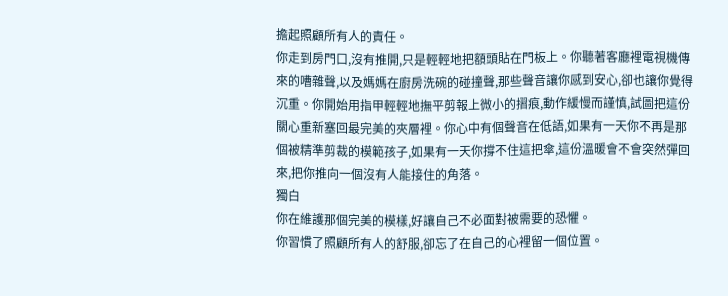擔起照顧所有人的責任。
你走到房門口,沒有推開,只是輕輕地把額頭貼在門板上。你聽著客廳裡電視機傳來的嘈雜聲,以及媽媽在廚房洗碗的碰撞聲,那些聲音讓你感到安心,卻也讓你覺得沉重。你開始用指甲輕輕地撫平剪報上微小的摺痕,動作緩慢而謹慎,試圖把這份關心重新塞回最完美的夾層裡。你心中有個聲音在低語,如果有一天你不再是那個被精準剪裁的模範孩子,如果有一天你撐不住這把傘,這份溫暖會不會突然彈回來,把你推向一個沒有人能接住的角落。
獨白
你在維護那個完美的模樣,好讓自己不必面對被需要的恐懼。
你習慣了照顧所有人的舒服,卻忘了在自己的心裡留一個位置。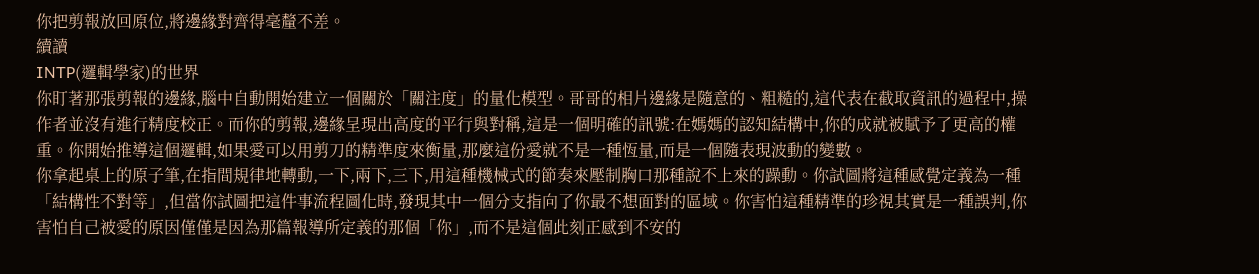你把剪報放回原位,將邊緣對齊得毫釐不差。
續讀
INTP(邏輯學家)的世界
你盯著那張剪報的邊緣,腦中自動開始建立一個關於「關注度」的量化模型。哥哥的相片邊緣是隨意的、粗糙的,這代表在截取資訊的過程中,操作者並沒有進行精度校正。而你的剪報,邊緣呈現出高度的平行與對稱,這是一個明確的訊號:在媽媽的認知結構中,你的成就被賦予了更高的權重。你開始推導這個邏輯,如果愛可以用剪刀的精準度來衡量,那麼這份愛就不是一種恆量,而是一個隨表現波動的變數。
你拿起桌上的原子筆,在指間規律地轉動,一下,兩下,三下,用這種機械式的節奏來壓制胸口那種說不上來的躁動。你試圖將這種感覺定義為一種「結構性不對等」,但當你試圖把這件事流程圖化時,發現其中一個分支指向了你最不想面對的區域。你害怕這種精準的珍視其實是一種誤判,你害怕自己被愛的原因僅僅是因為那篇報導所定義的那個「你」,而不是這個此刻正感到不安的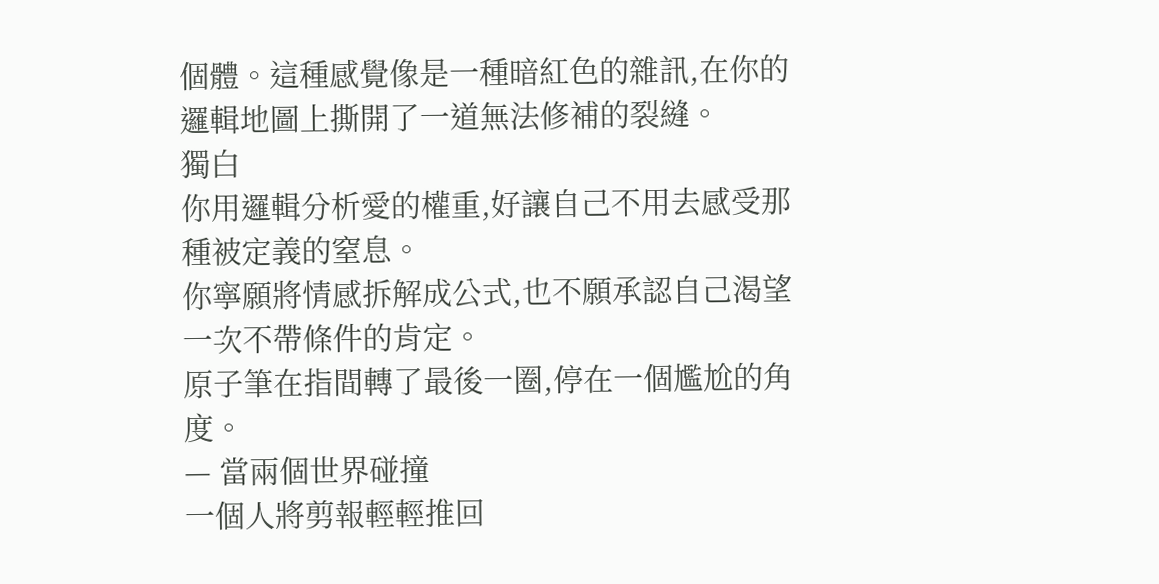個體。這種感覺像是一種暗紅色的雜訊,在你的邏輯地圖上撕開了一道無法修補的裂縫。
獨白
你用邏輯分析愛的權重,好讓自己不用去感受那種被定義的窒息。
你寧願將情感拆解成公式,也不願承認自己渴望一次不帶條件的肯定。
原子筆在指間轉了最後一圈,停在一個尷尬的角度。
— 當兩個世界碰撞
一個人將剪報輕輕推回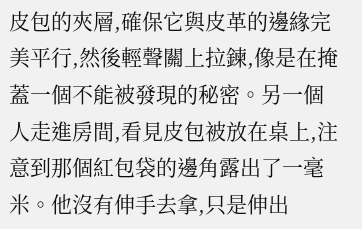皮包的夾層,確保它與皮革的邊緣完美平行,然後輕聲關上拉鍊,像是在掩蓋一個不能被發現的秘密。另一個人走進房間,看見皮包被放在桌上,注意到那個紅包袋的邊角露出了一毫米。他沒有伸手去拿,只是伸出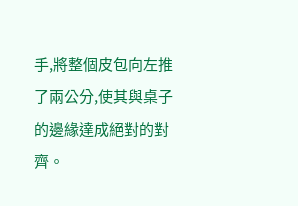手,將整個皮包向左推了兩公分,使其與桌子的邊緣達成絕對的對齊。